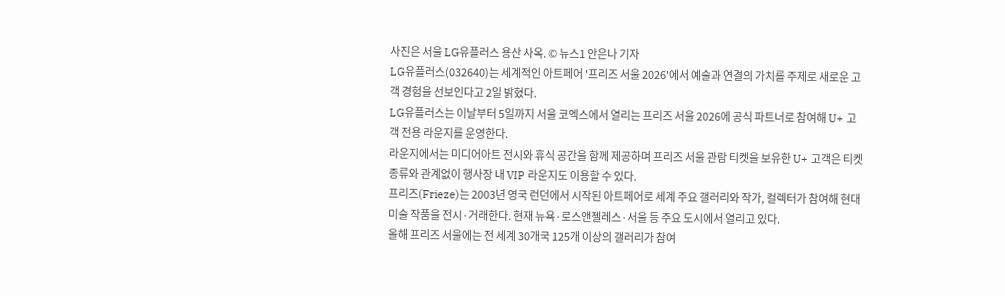사진은 서울 LG유플러스 용산 사옥. © 뉴스1 안은나 기자
LG유플러스(032640)는 세계적인 아트페어 '프리즈 서울 2026'에서 예술과 연결의 가치를 주제로 새로운 고객 경험을 선보인다고 2일 밝혔다.
LG유플러스는 이날부터 5일까지 서울 코엑스에서 열리는 프리즈 서울 2026에 공식 파트너로 참여해 U+ 고객 전용 라운지를 운영한다.
라운지에서는 미디어아트 전시와 휴식 공간을 함께 제공하며 프리즈 서울 관람 티켓을 보유한 U+ 고객은 티켓 종류와 관계없이 행사장 내 VIP 라운지도 이용할 수 있다.
프리즈(Frieze)는 2003년 영국 런던에서 시작된 아트페어로 세계 주요 갤러리와 작가, 컬렉터가 참여해 현대미술 작품을 전시·거래한다. 현재 뉴욕·로스앤젤레스·서울 등 주요 도시에서 열리고 있다.
올해 프리즈 서울에는 전 세계 30개국 125개 이상의 갤러리가 참여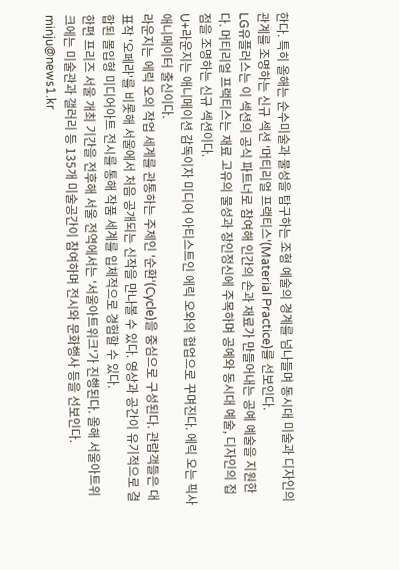한다. 특히 올해는 순수미술과 물성을 탐구하는 조형 예술의 경계를 넘나들며 동시대 미술과 디자인의 관계를 조명하는 신규 섹션 '머티리얼 프랙티스'(Material Practice)를 선보인다.
LG유플러스는 이 섹션의 공식 파트너로 참여해 인간의 손과 재료가 만들어내는 공예 예술을 지원한다. 머티리얼 프랙티스는 재료 고유의 물성과 장인정신에 주목하며 공예와 동시대 예술, 디자인의 접점을 조명하는 신규 섹션이다.
U+라운지는 애니메이션 감독이자 미디어 아티스트인 에릭 오와의 협업으로 꾸며진다. 에릭 오는 픽사 애니메이터 출신이다.
라운지는 에릭 오의 작업 세계를 관통하는 주제인 '순환'(Cycle)을 중심으로 구성된다. 관람객들은 대표작 '오페라'를 비롯해 서울에서 처음 공개되는 신작을 만나볼 수 있다. 영상과 공간이 유기적으로 결합된 몰입형 미디어아트 전시를 통해 작품 세계를 입체적으로 경험할 수 있다.
한편 프리즈 서울 개최 기간을 전후해 서울 전역에서는 '서울아트위크'가 진행된다. 올해 서울아트위크에는 미술관과 갤러리 등 135개 미술공간이 참여하며 전시와 문화행사 등을 선보인다.
minju@news1.kr